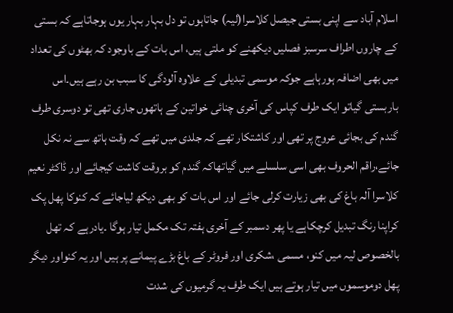اسلام آباد سے اپنی بستی جیصل کلاسرا(لیہ) جاتاہوں تو دل بہار بہار یوں ہوجاتاہے کہ بستی کے چاروں اطراف سرسبز فصلیں دیکھنے کو ملتی ہیں، اس بات کے باوجود کہ بھٹوں کی تعداد میں بھی اضافہ ہورہاہے جوکہ موسمی تبدیلی کے علاوہ آلودگی کا سبب بن رہے ہیں۔اس باربستی گیاتو ایک طرف کپاس کی آخری چنائی خواتین کے ہاتھوں جاری تھی تو دوسری طرف گندم کی بجائی عروج پر تھی اور کاشتکار تھے کہ جلدی میں تھے کہ وقت ہاتھ سے نہ نکل جائے،راقم الحروف بھی اسی سلسلے میں گیاتھاکہ گندم کو بروقت کاشت کیجائے اور ڈاکٹر نعیم کلاسرا آلہ باغ کی بھی زیارت کرلی جائے اور اس بات کو بھی دیکھ لیاجائے کہ کنوکا پھل پک کراپنا رنگ تبدیل کرچکاہے یا پھر دسمبر کے آخری ہفتہ تک مکمل تیار ہوگا ۔یادرہے کہ تھل بالخصوص لیہ میں کنو، مسمی ،شکری اور فروٹر کے باغ بڑے پیمانے پر ہیں اور یہ کنواور دیگر پھل دوموسموں میں تیار ہوتے ہیں ایک طرف یہ گرمیوں کی شدت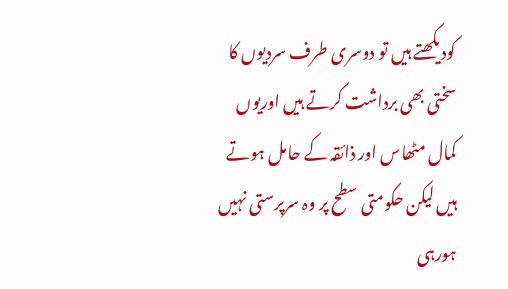کودیکھتے ہیں تو دوسری طرف سردیوں کا سختی بھی برداشت کرتے ہیں اوریوں کمال مٹھاس اور ذائقہ کے حامل ہوتے ہیں لیکن حکومتی سطح پر وہ سرپرستی نہیں ہورہی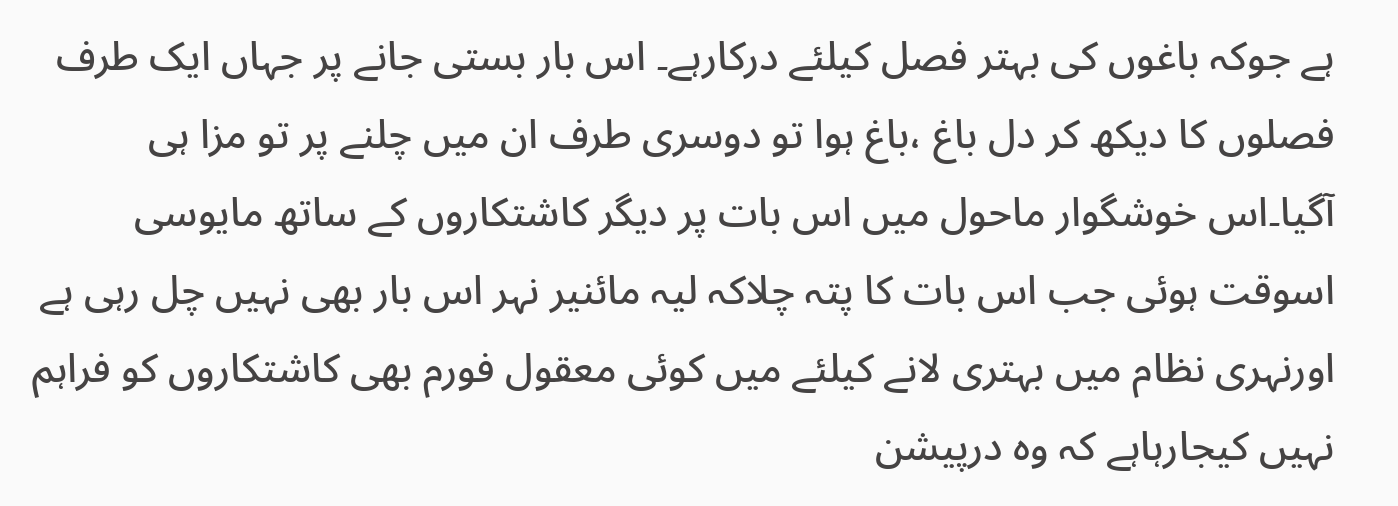ہے جوکہ باغوں کی بہتر فصل کیلئے درکارہے۔ اس بار بستی جانے پر جہاں ایک طرف فصلوں کا دیکھ کر دل باغ ،باغ ہوا تو دوسری طرف ان میں چلنے پر تو مزا ہی آگیا۔اس خوشگوار ماحول میں اس بات پر دیگر کاشتکاروں کے ساتھ مایوسی اسوقت ہوئی جب اس بات کا پتہ چلاکہ لیہ مائنیر نہر اس بار بھی نہیں چل رہی ہے اورنہری نظام میں بہتری لانے کیلئے میں کوئی معقول فورم بھی کاشتکاروں کو فراہم نہیں کیجارہاہے کہ وہ درپیشن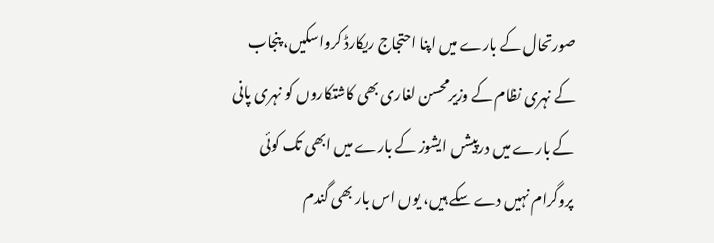صورتحال کے بارے میں اپنا احتجاج ریکارڈ کرواسکیں، پنجاب کے نہری نظام کے وزیرمحسن لغاری بھی کاشتکاروں کو نہری پانی کے بارے میں درپیشں ایشوز کے بارے میں ابھی تک کوئی پروگرام نہیں دے سکے ہیں، یوں اس بار بھی گندم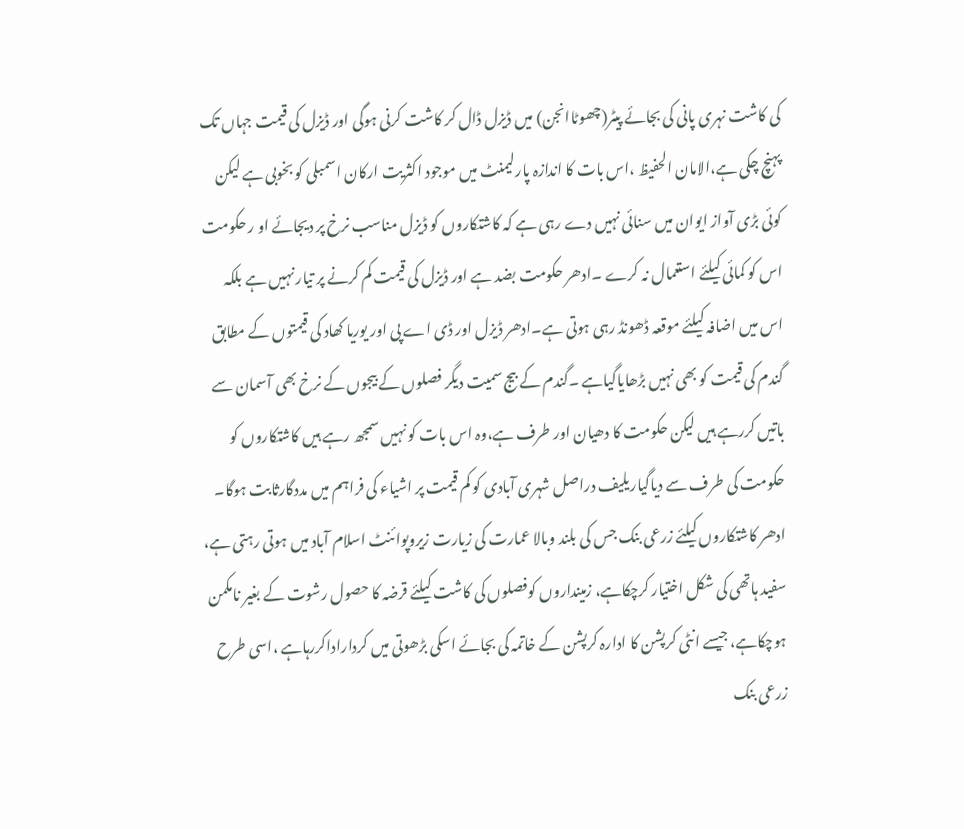کی کاشت نہری پانی کی بجائے پیٹر(چھوٹاانجن) میں ڈیزل ڈال کر کاشت کرنی ہوگی اور ڈیزل کی قیمت جہاں تک پہنچ چکی ہے،الامان الحفیظ ،اس بات کا اندازہ پارلیمنٹ میں موجود اکثریت ارکان اسمبلی کو بخوبی ہے لیکن کوئی بڑی آواز ایوان میں سنائی نہیں دے رہی ہے کہ کاشتکاروں کو ڈیزل مناسب نرخ پر دیجائے او ر حکومت اس کو کمائی کیلئے استعمال نہ کرے ۔ادھر حکومت بضد ہے اور ڈیزل کی قیمت کم کرنے پر تیار نہیں ہے بلکہ اس میں اضافہ کیلئے موقعہ ڈھونڈ رہی ہوتی ہے۔ادھر ڈیزل اور ڈی اے پی اور یوریا کھاد کی قیمتوں کے مطابق گندم کی قیمت کو بھی نہیں بڑھایاگیاہے ۔گندم کے بیج سمیت دیگر فصلوں کے بیجوں کے نرخ بھی آسمان سے باتیں کررہے ہیں لیکن حکومت کا دھیان اور طرف ہے،وہ اس بات کو نہیں سمجھ رہے ہیں کاشتکاروں کو حکومت کی طرف سے دیاگیاریلیف دراصل شہری آبادی کو کم قیمت پر اشیاء کی فراہم میں مددگارثابت ہوگا۔ ادھر کاشتکاروں کیلئے زرعی بنک جس کی بلند وبالا عمارت کی زیارت زیروپوائنٹ اسلام آباد میں ہوتی رہتی ہے، سفید ہاتھی کی شکل اختیار کرچکاہے، زمینداروں کوفصلوں کی کاشت کیلئے قرضہ کا حصول رشوت کے بغیر نامکمن ہوچکاہے، جیسے انٹی کرپشن کا ادارہ کرپشن کے خاتمہ کی بجائے اسکی بڑھوتی میں کرداراداکررہاہے ،اسی طرح زرعی بنک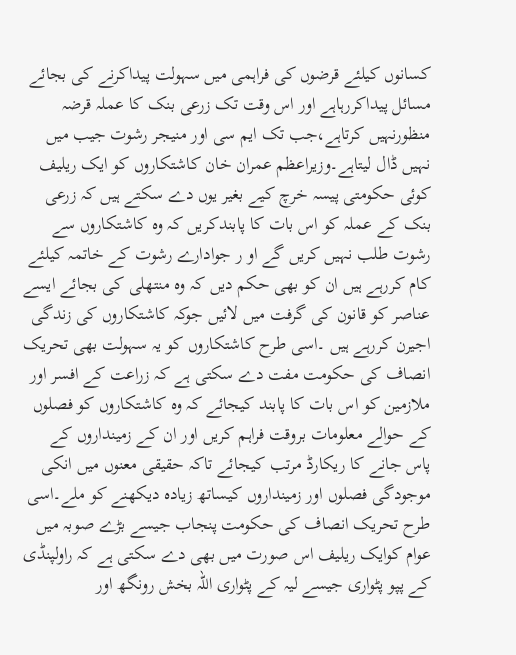کسانوں کیلئے قرضوں کی فراہمی میں سہولت پیداکرنے کی بجائے مسائل پیداکررہاہے اور اس وقت تک زرعی بنک کا عملہ قرضہ منظورنہیں کرتاہے،جب تک ایم سی اور منیجر رشوت جیب میں نہیں ڈال لیتاہے۔وزیراعظم عمران خان کاشتکاروں کو ایک ریلیف کوئی حکومتی پیسہ خرچ کیے بغیر یوں دے سکتے ہیں کہ زرعی بنک کے عملہ کو اس بات کا پابندکریں کہ وہ کاشتکاروں سے رشوت طلب نہیں کریں گے او ر جوادارے رشوت کے خاتمہ کیلئے کام کررہے ہیں ان کو بھی حکم دیں کہ وہ منتھلی کی بجائے ایسے عناصر کو قانون کی گرفت میں لائیں جوکہ کاشتکاروں کی زندگی اجیرن کررہے ہیں ۔اسی طرح کاشتکاروں کو یہ سہولت بھی تحریک انصاف کی حکومت مفت دے سکتی ہے کہ زراعت کے افسر اور ملازمین کو اس بات کا پابند کیجائے کہ وہ کاشتکاروں کو فصلوں کے حوالے معلومات بروقت فراہم کریں اور ان کے زمینداروں کے پاس جانے کا ریکارڈ مرتب کیجائے تاکہ حقیقی معنوں میں انکی موجودگی فصلوں اور زمینداروں کیساتھ زیادہ دیکھنے کو ملے۔اسی طرح تحریک انصاف کی حکومت پنجاب جیسے بڑے صوبہ میں عوام کوایک ریلیف اس صورت میں بھی دے سکتی ہے کہ راولپنڈی کے پپو پٹواری جیسے لیہ کے پٹواری اللہ بخش رونگھ اور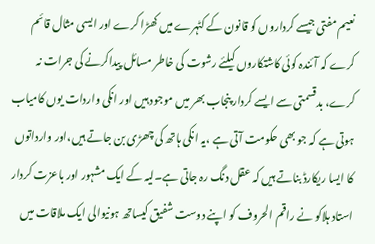نعیم مفتی جیسے کرداروں کو قانون کے کٹہرے میں کھڑا کرے اور ایسی مثال قائم کرے کہ آئندہ کوئی کاشتکاروں کیلئے رشوت کی خاطر مسائل پیداکرنے کی جرات نہ کرے، بدقسمتی سے ایسے کردار پنجاب بھر میں موجود ہیں اور انکی واردات یوں کامیاب ہوتی ہے کہ جو بھی حکومت آتی ہے ،یہ انکی ہاتھ کی چھڑی بن جاتے ہیں،اور وارداتوں کا ایسا ریکارڈ بناتے ہیں کہ عقل دنگ رہ جاتی ہے۔لیہ کے ایک مشہور اور باعزت کردار استاد ہلاکو نے راقم الحروف کو اپنے دوست شفیق کیساتھ ہونیوالی ایک ملاقات میں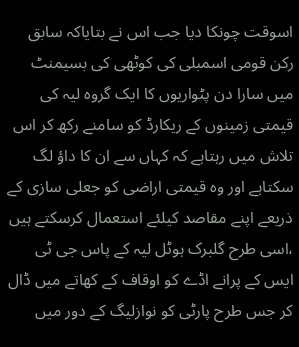اسوقت چونکا دیا جب اس نے بتایاکہ سابق رکن قومی اسمبلی کی کوٹھی کی بسیمنٹ میں سارا دن پٹواریوں کا ایک گروہ لیہ کی قیمتی زمینوں کے ریکارڈ کو سامنے رکھ کر اس تلاش میں رہتاہے کہ کہاں سے ان کا داؤ لگ سکتاہے اور وہ قیمتی اراضی کو جعلی سازی کے ذریعے اپنے مقاصد کیلئے استعمال کرسکتے ہیں ،اسی طرح گلبرک ہوٹل لیہ کے پاس جی ٹی ایس کے پرانے اڈے کو اوقاف کے کھاتے میں ڈال کر جس طرح پارٹی کو نوازلیگ کے دور میں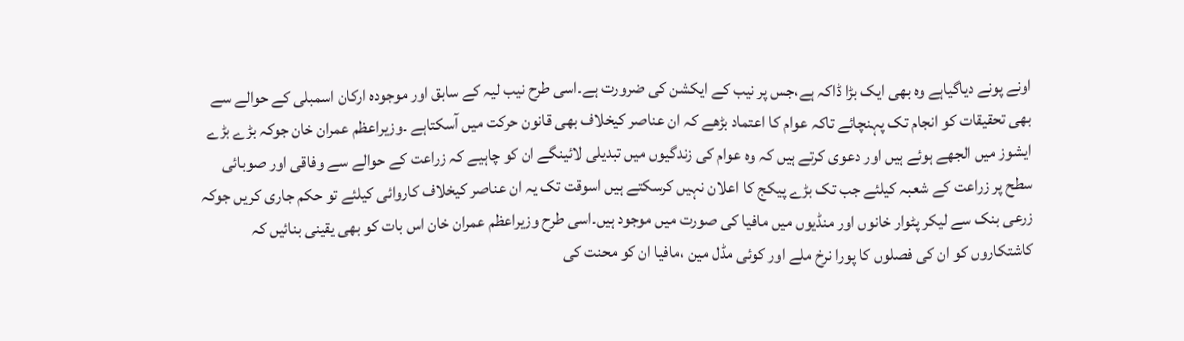اونے پونے دیاگیاہے وہ بھی ایک بڑا ڈاکہ ہے،جس پر نیب کے ایکشن کی ضرورت ہے۔اسی طرح نیب لیہ کے سابق اور موجودہ ارکان اسمبلی کے حوالے سے بھی تحقیقات کو انجام تک پہنچائے تاکہ عوام کا اعتماد بڑھے کہ ان عناصر کیخلاف بھی قانون حرکت میں آسکتاہے ۔وزیراعظم عمران خان جوکہ بڑے بڑے ایشوز میں الجھے ہوئے ہیں اور دعوی کرتے ہیں کہ وہ عوام کی زندگیوں میں تبدیلی لائینگے ان کو چاہیے کہ زراعت کے حوالے سے وفاقی اور صوبائی سطح پر زراعت کے شعبہ کیلئے جب تک بڑے پیکج کا اعلان نہیں کرسکتے ہیں اسوقت تک یہ ان عناصر کیخلاف کاروائی کیلئے تو حکم جاری کریں جوکہ زرعی بنک سے لیکر پٹوار خانوں اور منڈیوں میں مافیا کی صورت میں موجود ہیں۔اسی طرح وزیراعظم عمران خان اس بات کو بھی یقینی بنائیں کہ کاشتکاروں کو ان کی فصلوں کا پورا نرخ ملے اور کوئی مڈل مین ،مافیا ان کو محنت کی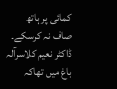کمائی پر ہاتھ صاف نہ کرسکے۔
ڈاکٹر نعیم کلاسرآلہ باغ میں تھاکہ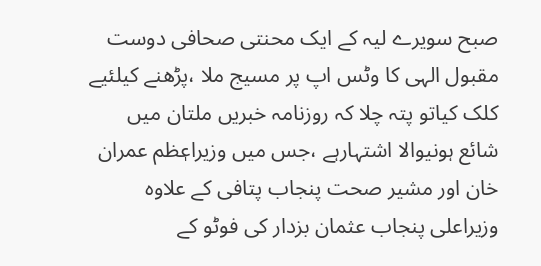صبح سویرے لیہ کے ایک محنتی صحافی دوست مقبول الہی کا وٹس اپ پر مسیج ملا ،پڑھنے کیلئیے کلک کیاتو پتہ چلا کہ روزنامہ خبریں ملتان میں شائع ہونیوالا اشتہارہے ،جس میں وزیراعٖظم عمران خان اور مشیر صحت پنجاب پتافی کے علاوہ وزیراعلی پنجاب عثمان بزدار کی فوٹو کے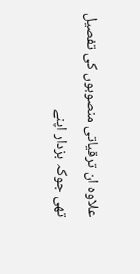علاوہ ان ترقیاتی منصوبوں کی تفصیل تھی جوکہ بزدار اپنے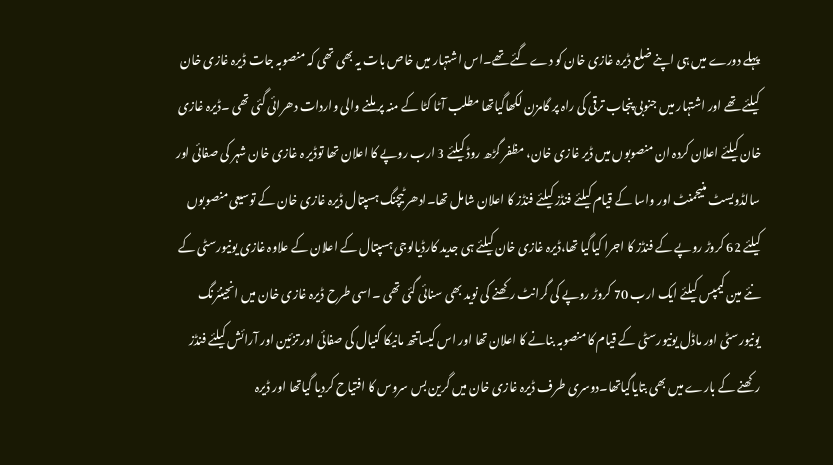پہلے دورے میں ہی اپنے ضلع ڈیرہ غازی خان کو دے گئے تھے۔اس اشتہار میں خاص بات یہ بھی تھی کہ منصوبہ جات ڈیرہ غازی خان کیلئے تھے اور اشتہار میں جنوبی پنجاب ترقی کی راہ پر گامزن لکھاگیاتھا مطلب آٹا کٹا کے منہ پر ملنے والی واردات دھرائی گئی تھی ۔ڈیرہ غازی خان کیلئے اعلان کردہ ان منصوبوں میں ڈیر غازی خان، مظفر گڑھ روڈ کیلئے 3 ارب روپے کا اعلان تھا توڈیر ہ غازی خان شہر کی صفائی اور سالڈویسٹ منیجمنٹ اور واسا کے قیام کیلئے فنڈز کیلئے فنڈز کا اعلان شامل تھا۔ادھر ٹیچنگ ہسپتال ڈیرہ غازی خان کے توسیعی منصوبوں کیلئے 62 کروڑ روپے کے فنڈز کا اجرا کیاگیا تھا،ڈیرہ غازی خان کیلئے ہی جدید کارڈیالوجی ہسپتال کے اعلان کے علاوہ غازی یونیورسٹی کے نئے مین کیمپس کیلئے ایک ارب 70 کروڑ روپے کی گرانٹ رکھنے کی نوید بھی سنائی گئی تھی ۔اسی طرح ڈیرہ غازی خان میں انجینئرنگ یونیورسٹی اور ماڈل یونیورسٹی کے قیام کا منصوبہ بنانے کا اعلان تھا اور اس کیساتتھ مانیکا کنیال کی صفائی اور تزئین اور آرائش کیلئے فنڈز رکھنے کے بارے میں بھی بتایاگیاتھا۔دوسری طرف ڈیرہ غازی خان میں گرین بس سروس کا افتیاح کردیا گیاتھا اور ڈیرہ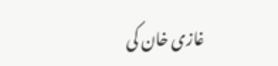غازی خان کی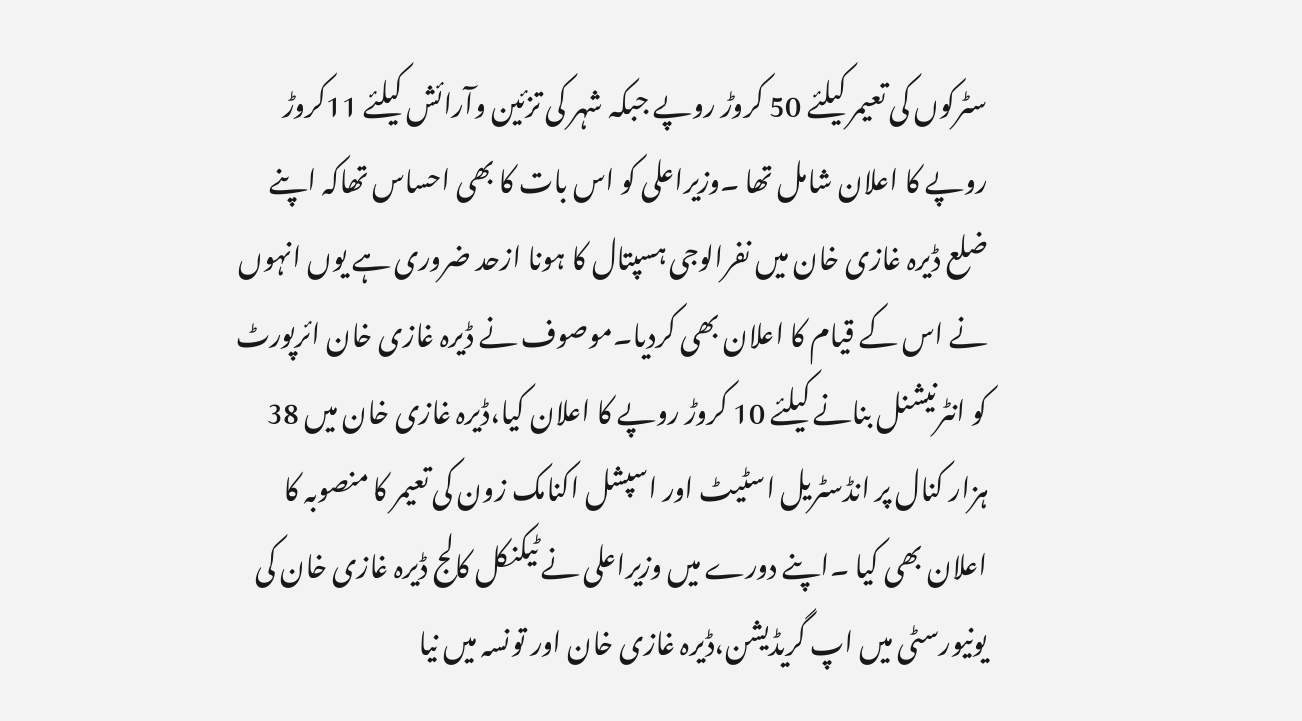سٹرکوں کی تعیمر کیلئے 50 کروڑ روپے جبکہ شہر کی تزئین وآرائش کیلئے 11کروڑ روپے کا اعلان شامل تھا ۔وزیراعلی کو اس بات کا بھی احساس تھاکہ اپنے ضلع ڈیرہ غازی خان میں نفرالوجی ہسپتال کا ہونا ازحد ضروری ہے یوں انہوں نے اس کے قیام کا اعلان بھی کردیا۔موصوف نے ڈیرہ غازی خان ائرپورٹ کو انٹرنیشنل بنانے کیلئے 10 کروڑ روپے کا اعلان کیا،ڈیرہ غازی خان میں 38 ہزار کنال پر انڈسٹریل اسٹیٹ اور اسپشل اکنامک زون کی تعیمر کا منصوبہ کا اعلان بھی کیا ۔اپنے دورے میں وزیراعلی نے ٹیکنکل کالج ڈیرہ غازی خان کی یونیورسٹی میں اپ گریڈیشن،ڈیرہ غازی خان اور تونسہ میں نیا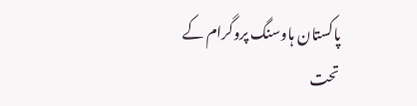پاکستان ہاوسنگ پروگرام کے تحت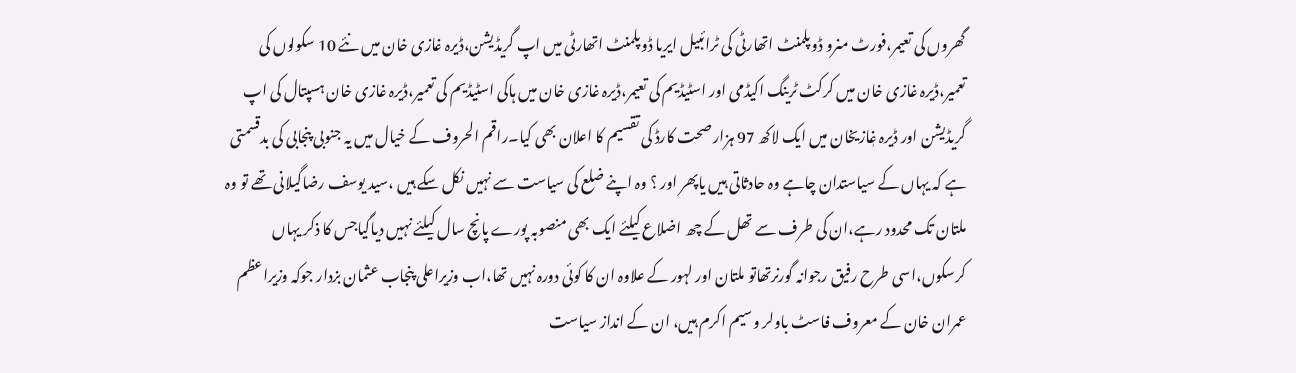گھروں کی تعیمر،فورٹ منرو ڈوپلمنٹ اتھارٹی کی ٹرائبیل ایریا ڈوپلمنٹ اتھارٹی میں اپ گریڈیشن،ڈیرہ غازی خان میں نئے 10 سکولوں کی تعمیر،ڈیرہ غازی خان میں کرکٹ ٹرینگ اکیڈمی اور اسٹیڈیم کی تعیمر،ڈیرہ غازی خان میں ہاکی اسٹیڈیم کی تعمیر،ڈیرہ غازی خان ہسپتال کی اپ گریڈیشن اور ڈیرہ غٖازیخان میں ایک لاکھ 97 ہزار صحت کارڈ کی تقسیم کا اعلان بھی کیا۔راقم الحروف کے خیال میں یہ جنوبی پنجابی کی بدقسمتی ہے کہ یہاں کے سیاستدان چاہے وہ حادثاتی ہیں یاپھر اور ؟ وہ اپنے ضلع کی سیاست سے نہیں نکل سکے ہیں ،سید یوسف رضاگیلانی تھے تو وہ ملتان تک محدود رہے،ان کی طرف سے تھل کے چھ اضلاع کیلئے ایک بھی منصوبہ پورے پانچ سال کیلئے نہیں دیاگیاجس کا ذکر یہاں کرسکوں،اسی طرح رفیق رجوانہ گورنرتھاتو ملتان اور لہور کے علاوہ ان کا کوئی دورہ نہیں تھا،اب وزیراعلی پنجاب عثمان بزدار جوکہ وزیراعظم عمران خان کے معروف فاسٹ باولر وسیم اکرم ہیں، ان کے انداز سیاست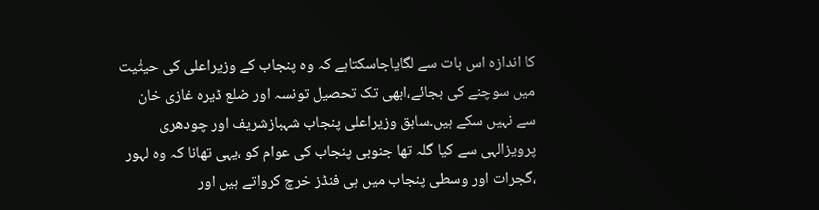کا اندازہ اس بات سے لگایاجاسکتاہے کہ وہ پنجاب کے وزیراعلی کی حیثٰیت میں سوچنے کی بجائے،ابھی تک تحصیل تونسہ اور ضلع ڈیرہ غازی خان سے نہیں سکے ہیں۔سابق وزیراعلی پنجاب شہبازشریف اور چودھری پرویزالہی سے کیا گلہ تھا جنوبی پنجاب کی عوام کو ،یہی تھانا کہ وہ لہور ،گجرات اور وسطی پنجاب میں ہی فنڈز خرچ کرواتے ہیں اور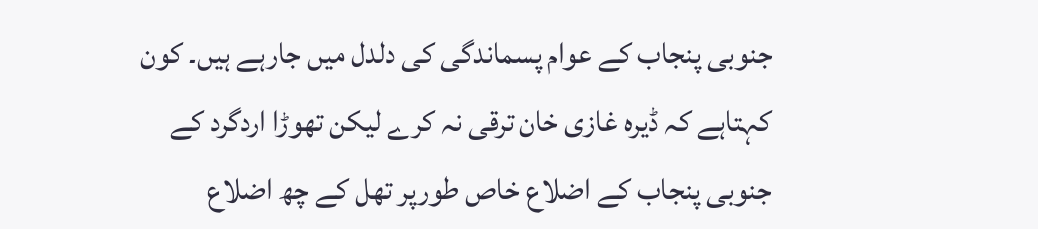جنوبی پنجاب کے عوام پسماندگی کی دلدل میں جارہے ہیں۔ کون کہتاہے کہ ڈیرہ غازی خان ترقی نہ کرے لیکن تھوڑا اردگرد کے جنوبی پنجاب کے اضلاع خاص طورپر تھل کے چھ اضلاع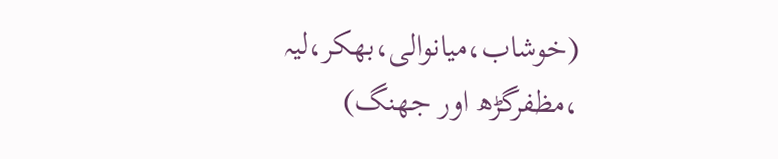(خوشاب،میانوالی،بھکر،لیہ ،مظفرگڑھ اور جھنگ)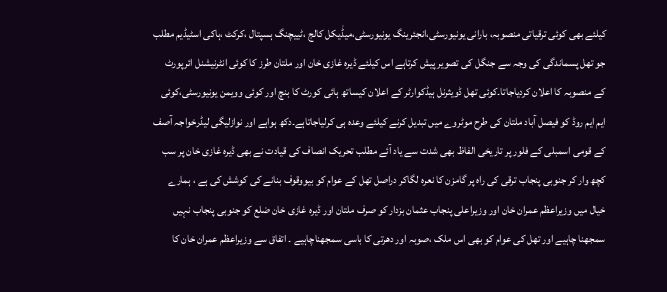کیلئے بھی کوئی ترقیاتی منصوبہ، بارانی یونیورسٹی،انجئرینگ یونیورسٹی،میڈٰیکل کالج ،ٹییچنگ ہسپتال ،کرکٹ ،ہاکی اسٹیڈیم مطلب جو تھل پسماندگی کی وجہ سے جنگل کی تصویر پیش کرتاہے اس کیلئے ڈیرہ غازی خان اور ملتان طرز کا کوئی انٹرنیشنل ائرپورٹ کے منصوبہ کا اعلان کردیاجاتا۔کوئی تھل ڈویثرنل ہیڈکوارٹر کے اعلان کیساتھ ہائی کورٹ کا بنچ اور کوئی وویمن یونیورسٹی،کوئی ایم ایم روڈ کو فیصل آباد ملتان کی طرح موٹروے میں تبدیل کرنے کیلئے وعدہ ہی کرلیاجاتاہے۔دکھ ہواہے اور نوازلیگی لیڈرخواجہ آصف کے قومی اسمبلی کے فلور پر تاریخی الفاظ بھی شدت سے یاد آئے مطلب تحریک انصاف کی قیادت نے بھی ڈیرہ غازی خان پر سب کچھ وار کر جنوبی پنجاب ترقی کی راہ پر گامزن کا نعرہ لگاکر دراصل تھل کے عوام کو بیووقوف بنانے کی کوشش کی ہے ، ہمارے خیال میں وزیراعظم عمران خان اور وزیراعلی پنجاب عثمان بزدار کو صرف ملتان اور ڈیرہ غازی خان ضلع کو جنوبی پنجاب نہیں سمجھنا چاہیے اور تھل کی عوام کو بھی اس ملک ،صوبہ اور دھرتی کا باسی سمجھناچاہیے ۔ اتفاق سے وزیراعظم عمران خان کا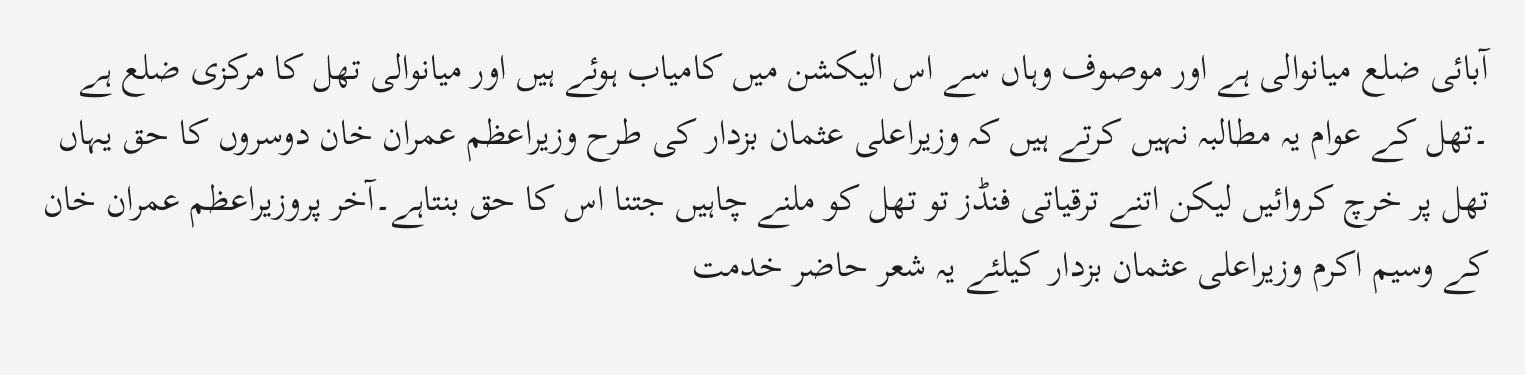آبائی ضلع میانوالی ہے اور موصوف وہاں سے اس الیکشن میں کامیاب ہوئے ہیں اور میانوالی تھل کا مرکزی ضلع ہے ۔تھل کے عوام یہ مطالبہ نہیں کرتے ہیں کہ وزیراعلی عثمان بزدار کی طرح وزیراعظم عمران خان دوسروں کا حق یہاں تھل پر خرچ کروائیں لیکن اتنے ترقیاتی فنڈز تو تھل کو ملنے چاہیں جتنا اس کا حق بنتاہے۔آخر پروزیراعظم عمران خان کے وسیم اکرم وزیراعلی عثمان بزدار کیلئے یہ شعر حاضر خدمت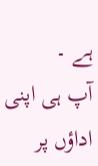ہے ۔
آپ ہی اپنی اداؤں پر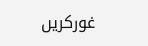غورکریں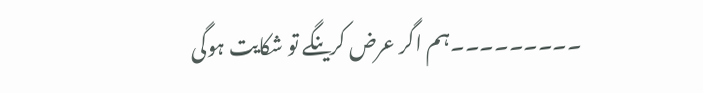۔۔۔۔۔۔۔۔۔ہم اگر عرض کرینگے تو شکایت ہوگی